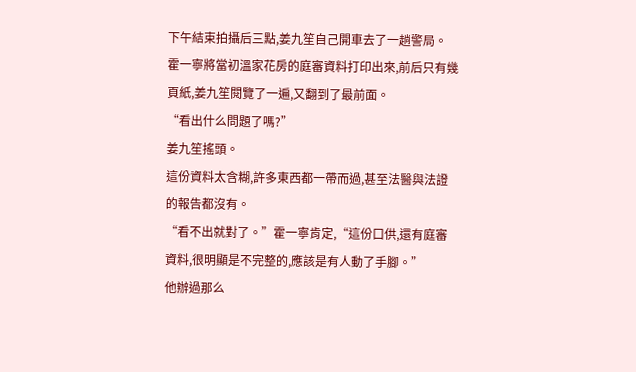下午結束拍攝后三點,姜九笙自己開車去了一趟警局。
霍一寧將當初溫家花房的庭審資料打印出來,前后只有幾頁紙,姜九笙閱覽了一遍,又翻到了最前面。
“看出什么問題了嗎?”
姜九笙搖頭。
這份資料太含糊,許多東西都一帶而過,甚至法醫與法證的報告都沒有。
“看不出就對了。”霍一寧肯定,“這份口供,還有庭審資料,很明顯是不完整的,應該是有人動了手腳。”
他辦過那么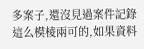多案子,還沒見過案件記錄這么模棱兩可的,如果資料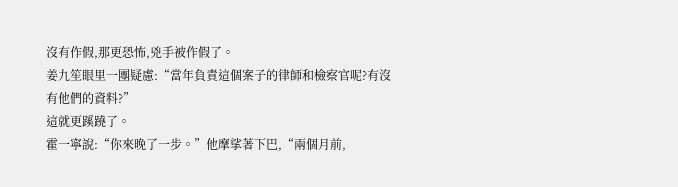沒有作假,那更恐怖,兇手被作假了。
姜九笙眼里一團疑慮:“當年負責這個案子的律師和檢察官呢?有沒有他們的資料?”
這就更蹊蹺了。
霍一寧說:“你來晚了一步。”他摩挲著下巴,“兩個月前,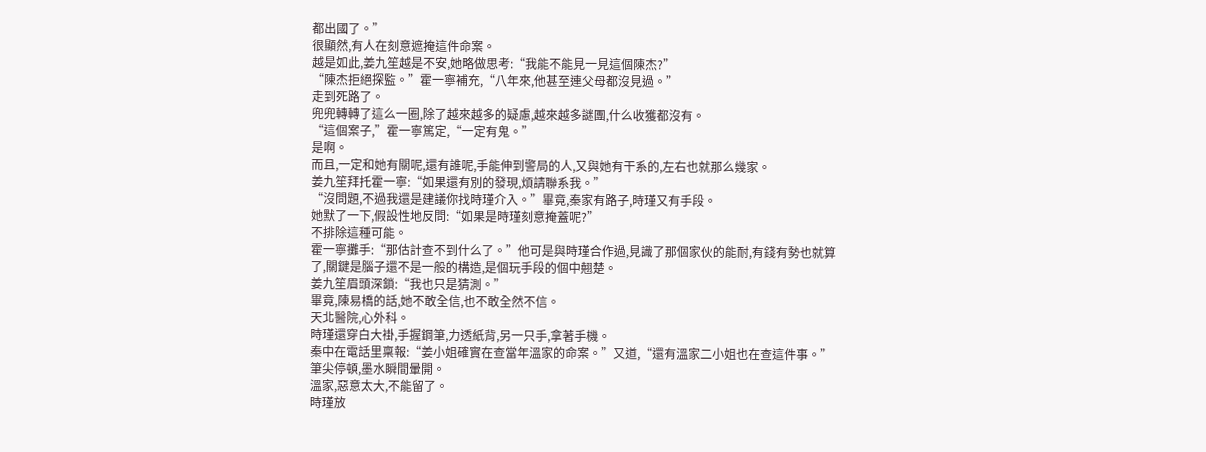都出國了。”
很顯然,有人在刻意遮掩這件命案。
越是如此,姜九笙越是不安,她略做思考:“我能不能見一見這個陳杰?”
“陳杰拒絕探監。”霍一寧補充,“八年來,他甚至連父母都沒見過。”
走到死路了。
兜兜轉轉了這么一圈,除了越來越多的疑慮,越來越多謎團,什么收獲都沒有。
“這個案子,”霍一寧篤定,“一定有鬼。”
是啊。
而且,一定和她有關呢,還有誰呢,手能伸到警局的人,又與她有干系的,左右也就那么幾家。
姜九笙拜托霍一寧:“如果還有別的發現,煩請聯系我。”
“沒問題,不過我還是建議你找時瑾介入。”畢竟,秦家有路子,時瑾又有手段。
她默了一下,假設性地反問:“如果是時瑾刻意掩蓋呢?”
不排除這種可能。
霍一寧攤手:“那估計查不到什么了。”他可是與時瑾合作過,見識了那個家伙的能耐,有錢有勢也就算了,關鍵是腦子還不是一般的構造,是個玩手段的個中翹楚。
姜九笙眉頭深鎖:“我也只是猜測。”
畢竟,陳易橋的話,她不敢全信,也不敢全然不信。
天北醫院,心外科。
時瑾還穿白大褂,手握鋼筆,力透紙背,另一只手,拿著手機。
秦中在電話里稟報:“姜小姐確實在查當年溫家的命案。”又道,“還有溫家二小姐也在查這件事。”
筆尖停頓,墨水瞬間暈開。
溫家,惡意太大,不能留了。
時瑾放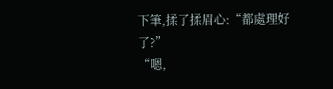下筆,揉了揉眉心:“都處理好了?”
“嗯,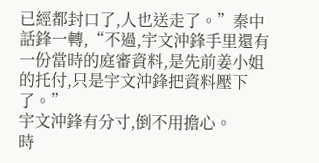已經都封口了,人也送走了。”秦中話鋒一轉,“不過,宇文沖鋒手里還有一份當時的庭審資料,是先前姜小姐的托付,只是宇文沖鋒把資料壓下了。”
宇文沖鋒有分寸,倒不用擔心。
時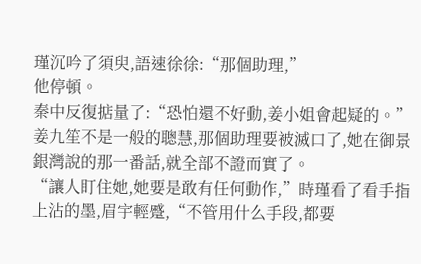瑾沉吟了須臾,語速徐徐:“那個助理,”
他停頓。
秦中反復掂量了:“恐怕還不好動,姜小姐會起疑的。”
姜九笙不是一般的聰慧,那個助理要被滅口了,她在御景銀灣說的那一番話,就全部不證而實了。
“讓人盯住她,她要是敢有任何動作,”時瑾看了看手指上沾的墨,眉宇輕蹙,“不管用什么手段,都要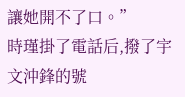讓她開不了口。”
時瑾掛了電話后,撥了宇文沖鋒的號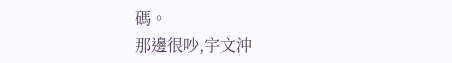碼。
那邊很吵,宇文沖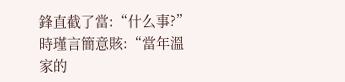鋒直截了當:“什么事?”
時瑾言簡意賅:“當年溫家的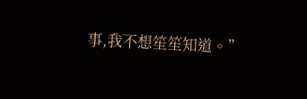事,我不想笙笙知道。”